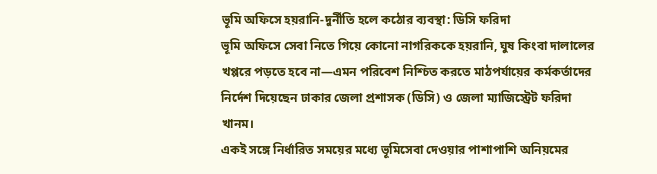ভূমি অফিসে হয়রানি-দুর্নীতি হলে কঠোর ব্যবস্থা: ডিসি ফরিদা
ভূমি অফিসে সেবা নিতে গিয়ে কোনো নাগরিককে হয়রানি, ঘুষ কিংবা দালালের খপ্পরে পড়তে হবে না—এমন পরিবেশ নিশ্চিত করতে মাঠপর্যায়ের কর্মকর্তাদের নির্দেশ দিয়েছেন ঢাকার জেলা প্রশাসক (ডিসি) ও জেলা ম্যাজিস্ট্রেট ফরিদা খানম।
একই সঙ্গে নির্ধারিত সময়ের মধ্যে ভূমিসেবা দেওয়ার পাশাপাশি অনিয়মের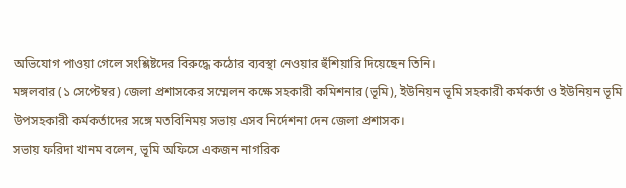অভিযোগ পাওয়া গেলে সংশ্লিষ্টদের বিরুদ্ধে কঠোর ব্যবস্থা নেওয়ার হুঁশিয়ারি দিয়েছেন তিনি।
মঙ্গলবার (১ সেপ্টেম্বর) জেলা প্রশাসকের সম্মেলন কক্ষে সহকারী কমিশনার (ভূমি), ইউনিয়ন ভূমি সহকারী কর্মকর্তা ও ইউনিয়ন ভূমি উপসহকারী কর্মকর্তাদের সঙ্গে মতবিনিময় সভায় এসব নির্দেশনা দেন জেলা প্রশাসক।
সভায় ফরিদা খানম বলেন, ভূমি অফিসে একজন নাগরিক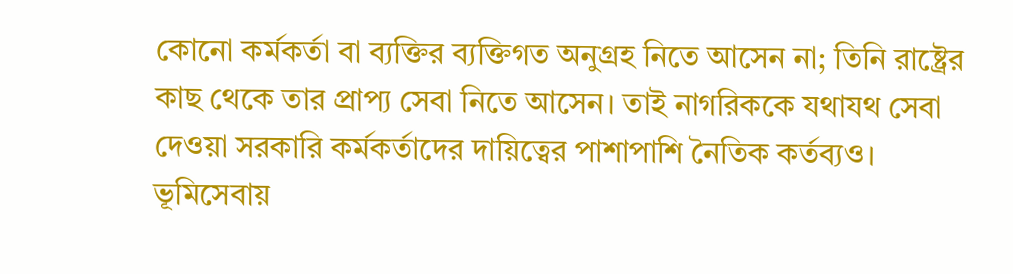কোনো কর্মকর্তা বা ব্যক্তির ব্যক্তিগত অনুগ্রহ নিতে আসেন না; তিনি রাষ্ট্রের কাছ থেকে তার প্রাপ্য সেবা নিতে আসেন। তাই নাগরিককে যথাযথ সেবা দেওয়া সরকারি কর্মকর্তাদের দায়িত্বের পাশাপাশি নৈতিক কর্তব্যও।
ভূমিসেবায়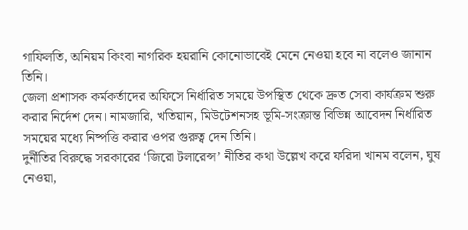গাফিলতি, অনিয়ম কিংবা নাগরিক হয়রানি কোনোভাবেই মেনে নেওয়া হবে না বলেও জানান তিনি।
জেলা প্রশাসক কর্মকর্তাদের অফিসে নির্ধারিত সময়ে উপস্থিত থেকে দ্রুত সেবা কার্যক্রম শুরু করার নির্দেশ দেন। নামজারি, খতিয়ান, মিউটেশনসহ ভূমি-সংক্রান্ত বিভিন্ন আবেদন নির্ধারিত সময়ের মধ্যে নিষ্পত্তি করার ওপর গুরুত্ব দেন তিনি।
দুর্নীতির বিরুদ্ধে সরকারের ‘জিরো টলারেন্স’ নীতির কথা উল্লেখ করে ফরিদা খানম বলেন, ঘুষ নেওয়া,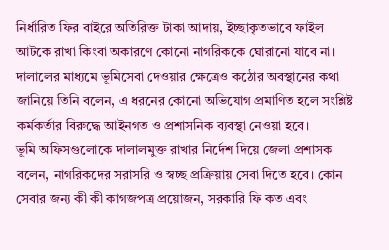নির্ধারিত ফির বাইরে অতিরিক্ত টাকা আদায়, ইচ্ছাকৃতভাবে ফাইল আটকে রাখা কিংবা অকারণে কোনো নাগরিককে ঘোরানো যাবে না।
দালালের মাধ্যমে ভূমিসেবা দেওয়ার ক্ষেত্রেও কঠোর অবস্থানের কথা জানিয়ে তিনি বলেন, এ ধরনের কোনো অভিযোগ প্রমাণিত হলে সংশ্লিষ্ট কর্মকর্তার বিরুদ্ধে আইনগত ও প্রশাসনিক ব্যবস্থা নেওয়া হবে।
ভূমি অফিসগুলোকে দালালমুক্ত রাখার নির্দেশ দিয়ে জেলা প্রশাসক বলেন, নাগরিকদের সরাসরি ও স্বচ্ছ প্রক্রিয়ায় সেবা দিতে হবে। কোন সেবার জন্য কী কী কাগজপত্র প্রয়োজন, সরকারি ফি কত এবং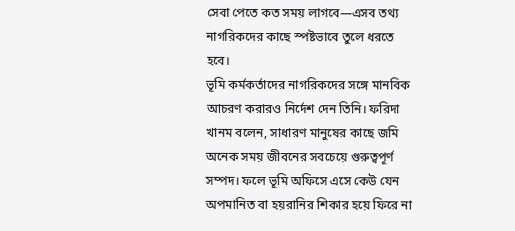সেবা পেতে কত সময় লাগবে—এসব তথ্য নাগরিকদের কাছে স্পষ্টভাবে তুলে ধরতে হবে।
ভূমি কর্মকর্তাদের নাগরিকদের সঙ্গে মানবিক আচরণ করারও নির্দেশ দেন তিনি। ফরিদা খানম বলেন, সাধারণ মানুষের কাছে জমি অনেক সময় জীবনের সবচেয়ে গুরুত্বপূর্ণ সম্পদ। ফলে ভূমি অফিসে এসে কেউ যেন অপমানিত বা হয়রানির শিকার হয়ে ফিরে না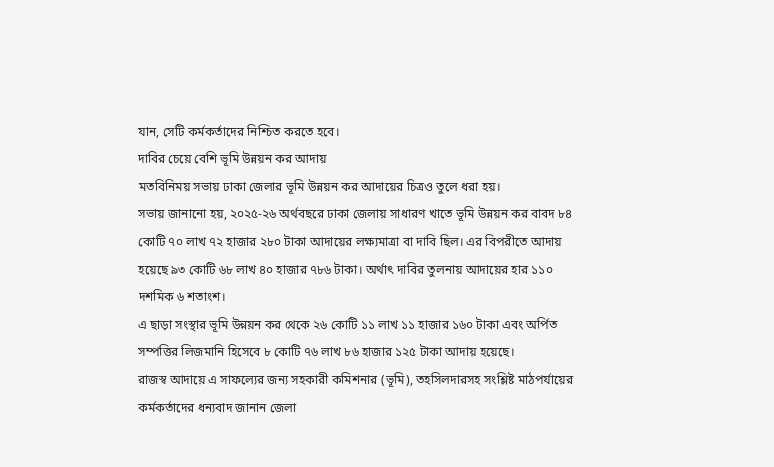যান, সেটি কর্মকর্তাদের নিশ্চিত করতে হবে।
দাবির চেয়ে বেশি ভূমি উন্নয়ন কর আদায়
মতবিনিময় সভায় ঢাকা জেলার ভূমি উন্নয়ন কর আদায়ের চিত্রও তুলে ধরা হয়।
সভায় জানানো হয়, ২০২৫-২৬ অর্থবছরে ঢাকা জেলায় সাধারণ খাতে ভূমি উন্নয়ন কর বাবদ ৮৪ কোটি ৭০ লাখ ৭২ হাজার ২৮০ টাকা আদায়ের লক্ষ্যমাত্রা বা দাবি ছিল। এর বিপরীতে আদায় হয়েছে ৯৩ কোটি ৬৮ লাখ ৪০ হাজার ৭৮৬ টাকা। অর্থাৎ দাবির তুলনায় আদায়ের হার ১১০ দশমিক ৬ শতাংশ।
এ ছাড়া সংস্থার ভূমি উন্নয়ন কর থেকে ২৬ কোটি ১১ লাখ ১১ হাজার ১৬০ টাকা এবং অর্পিত সম্পত্তির লিজমানি হিসেবে ৮ কোটি ৭৬ লাখ ৮৬ হাজার ১২৫ টাকা আদায় হয়েছে।
রাজস্ব আদায়ে এ সাফল্যের জন্য সহকারী কমিশনার (ভূমি), তহসিলদারসহ সংশ্লিষ্ট মাঠপর্যায়ের কর্মকর্তাদের ধন্যবাদ জানান জেলা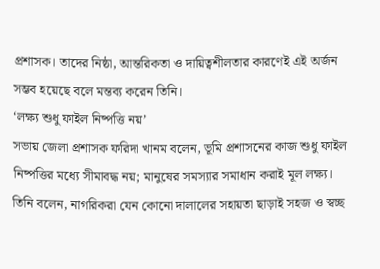প্রশাসক। তাদের নিষ্ঠা, আন্তরিকতা ও দায়িত্বশীলতার কারণেই এই অর্জন সম্ভব হয়েছে বলে মন্তব্য করেন তিনি।
‘লক্ষ্য শুধু ফাইল নিষ্পত্তি নয়’
সভায় জেলা প্রশাসক ফরিদা খানম বলেন, ভূমি প্রশাসনের কাজ শুধু ফাইল নিষ্পত্তির মধ্যে সীমাবদ্ধ নয়; মানুষের সমস্যার সমাধান করাই মূল লক্ষ্য।
তিনি বলেন, নাগরিকরা যেন কোনো দালালের সহায়তা ছাড়াই সহজ ও স্বচ্ছ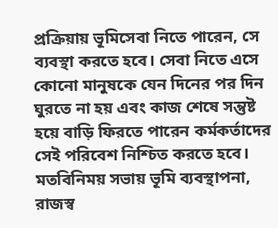প্রক্রিয়ায় ভূমিসেবা নিতে পারেন, সে ব্যবস্থা করতে হবে। সেবা নিতে এসে কোনো মানুষকে যেন দিনের পর দিন ঘুরতে না হয় এবং কাজ শেষে সন্তুষ্ট হয়ে বাড়ি ফিরতে পারেন কর্মকর্তাদের সেই পরিবেশ নিশ্চিত করতে হবে।
মতবিনিময় সভায় ভূমি ব্যবস্থাপনা, রাজস্ব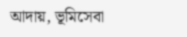আদায়, ভূমিসেবা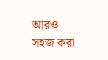আরও সহজ করা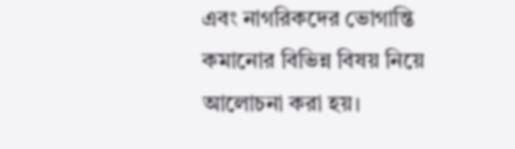এবং নাগরিকদের ভোগান্তি কমানোর বিভিন্ন বিষয় নিয়ে আলোচনা করা হয়।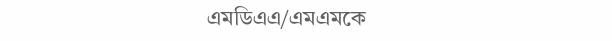এমডিএএ/এমএমকে